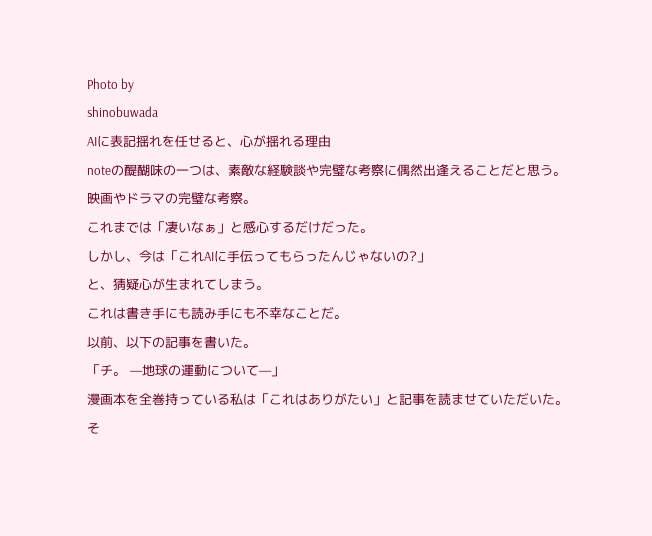Photo by
shinobuwada
AIに表記揺れを任せると、心が揺れる理由
noteの醍醐味の一つは、素敵な経験談や完璧な考察に偶然出逢えることだと思う。
映画やドラマの完璧な考察。
これまでは「凄いなぁ」と感心するだけだった。
しかし、今は「これAIに手伝ってもらったんじゃないの?」
と、猜疑心が生まれてしまう。
これは書き手にも読み手にも不幸なことだ。
以前、以下の記事を書いた。
「チ。 —地球の運動について—」
漫画本を全巻持っている私は「これはありがたい」と記事を読ませていただいた。
そ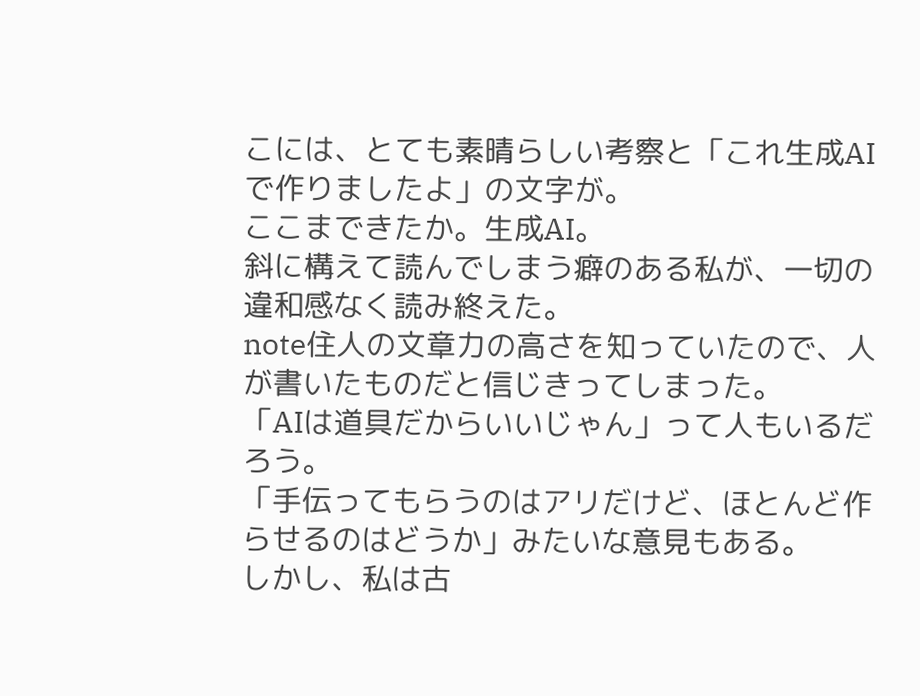こには、とても素晴らしい考察と「これ生成AIで作りましたよ」の文字が。
ここまできたか。生成AI。
斜に構えて読んでしまう癖のある私が、一切の違和感なく読み終えた。
note住人の文章力の高さを知っていたので、人が書いたものだと信じきってしまった。
「AIは道具だからいいじゃん」って人もいるだろう。
「手伝ってもらうのはアリだけど、ほとんど作らせるのはどうか」みたいな意見もある。
しかし、私は古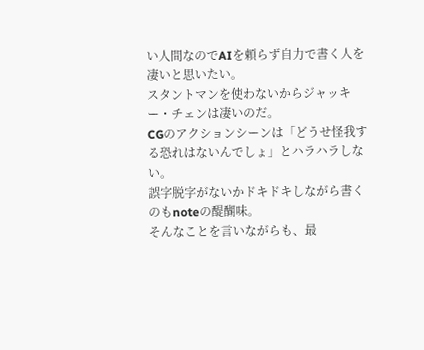い人間なのでAIを頼らず自力で書く人を凄いと思いたい。
スタントマンを使わないからジャッキー・チェンは凄いのだ。
CGのアクションシーンは「どうせ怪我する恐れはないんでしょ」とハラハラしない。
誤字脱字がないかドキドキしながら書くのもnoteの醍醐味。
そんなことを言いながらも、最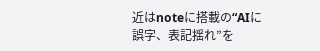近はnoteに搭載の“AIに誤字、表記揺れ”を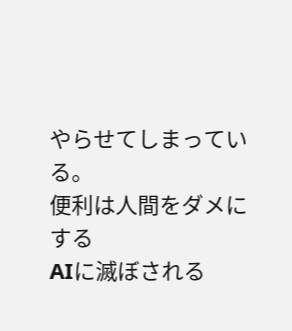やらせてしまっている。
便利は人間をダメにする
AIに滅ぼされる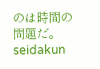のは時間の問題だ。
seidakun